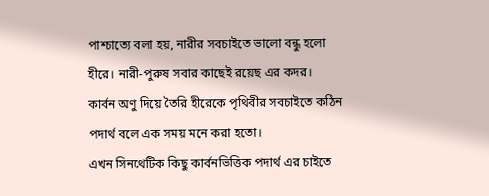পাশ্চাত্যে বলা হয়, নারীর সবচাইতে ভালো বন্ধু হলো হীরে। নারী-পুরুষ সবার কাছেই রয়েছ এর কদর। কার্বন অণু দিয়ে তৈরি হীরেকে পৃথিবীর সবচাইতে কঠিন পদার্থ বলে এক সময় মনে করা হতো।
এখন সিনথেটিক কিছু কার্বনভিত্তিক পদার্থ এর চাইতে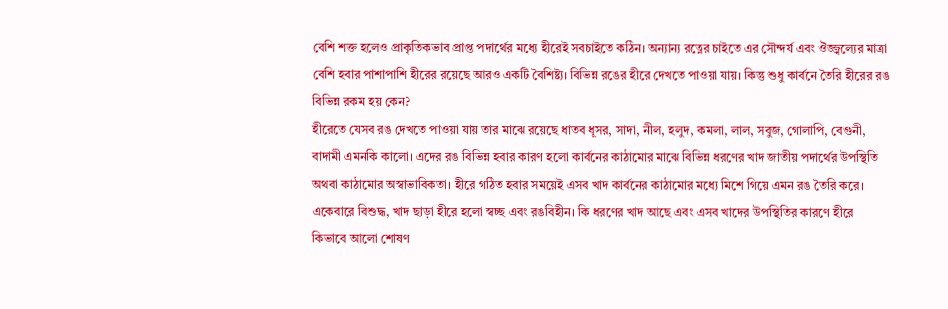বেশি শক্ত হলেও প্রাকৃতিকভাব প্রাপ্ত পদার্থের মধ্যে হীরেই সবচাইতে কঠিন। অন্যান্য রত্নের চাইতে এর সৌন্দর্য এবং ঔজ্জ্বল্যের মাত্রা বেশি হবার পাশাপাশি হীরের রয়েছে আরও একটি বৈশিষ্ট্য। বিভিন্ন রঙের হীরে দেখতে পাওয়া যায়। কিন্তু শুধু কার্বনে তৈরি হীরের রঙ বিভিন্ন রকম হয় কেন?
হীরেতে যেসব রঙ দেখতে পাওয়া যায় তার মাঝে রয়েছে ধাতব ধূসর, সাদা, নীল, হলুদ, কমলা, লাল, সবুজ, গোলাপি, বেগুনী, বাদামী এমনকি কালো। এদের রঙ বিভিন্ন হবার কারণ হলো কার্বনের কাঠামোর মাঝে বিভিন্ন ধরণের খাদ জাতীয় পদার্থের উপস্থিতি অথবা কাঠামোর অস্বাভাবিকতা। হীরে গঠিত হবার সময়েই এসব খাদ কার্বনের কাঠামোর মধ্যে মিশে গিয়ে এমন রঙ তৈরি করে। একেবারে বিশুদ্ধ, খাদ ছাড়া হীরে হলো স্বচ্ছ এবং রঙবিহীন। কি ধরণের খাদ আছে এবং এসব খাদের উপস্থিতির কারণে হীরে কিভাবে আলো শোষণ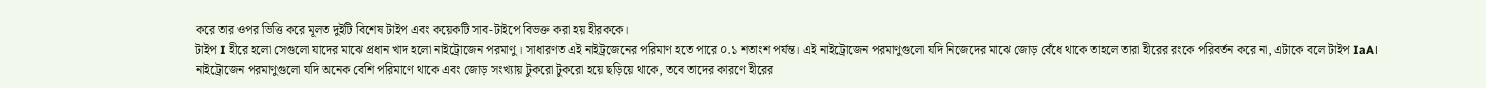করে তার ওপর ভিত্তি করে মূলত দুইটি বিশেষ টাইপ এবং কয়েকটি সাব-টাইপে বিভক্ত করা হয় হীরককে।
টাইপ I হীরে হলো সেগুলো যাদের মাঝে প্রধান খাদ হলো নাইট্রোজেন পরমাণু। সাধারণত এই নাইট্রজেনের পরিমাণ হতে পারে ০.১ শতাংশ পর্যন্ত। এই নাইট্রোজেন পরমাণুগুলো যদি নিজেদের মাঝে জোড় বেঁধে থাকে তাহলে তারা হীরের রংকে পরিবর্তন করে না, এটাকে বলে টাইপ IaA।
নাইট্রোজেন পরমাণুগুলো যদি অনেক বেশি পরিমাণে থাকে এবং জোড় সংখ্যায় টুকরো টুকরো হয়ে ছড়িয়ে থাকে, তবে তাদের কারণে হীরের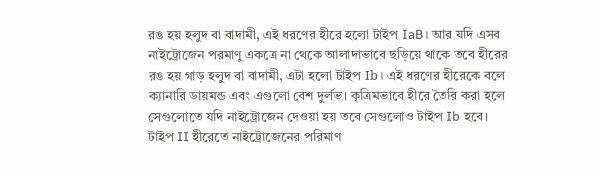রঙ হয় হলুদ বা বাদামী, এই ধরণের হীরে হলো টাইপ IaB। আর যদি এসব নাইট্রোজেন পরমাণু একত্রে না থেকে আলাদাভাবে ছড়িয়ে থাকে তবে হীরের রঙ হয় গাড় হলুদ বা বাদামী, এটা হলো টাইপ Ib। এই ধরণের হীরেকে বলে ক্যানারি ডায়মন্ড এবং এগুলো বেশ দুর্লভ। কৃত্রিমভাবে হীরে তৈরি করা হলে সেগুলোতে যদি নাইট্রোজেন দেওয়া হয় তবে সেগুলোও টাইপ Ib হবে।
টাইপ II হীরেতে নাইট্রোজেনের পরিমাণ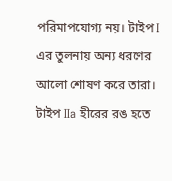পরিমাপযোগ্য নয়। টাইপ I এর তুলনায় অন্য ধরণের আলো শোষণ করে তারা। টাইপ IIa হীরের রঙ হতে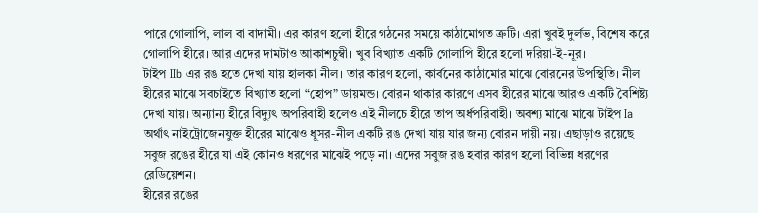পারে গোলাপি, লাল বা বাদামী। এর কারণ হলো হীরে গঠনের সময়ে কাঠামোগত ত্রুটি। এরা খুবই দুর্লভ, বিশেষ করে গোলাপি হীরে। আর এদের দামটাও আকাশচুম্বী। খুব বিখ্যাত একটি গোলাপি হীরে হলো দরিয়া-ই-নূর।
টাইপ IIb এর রঙ হতে দেখা যায় হালকা নীল। তার কারণ হলো, কার্বনের কাঠামোর মাঝে বোরনের উপস্থিতি। নীল হীরের মাঝে সবচাইতে বিখ্যাত হলো “হোপ” ডায়মন্ড। বোরন থাকার কারণে এসব হীরের মাঝে আরও একটি বৈশিষ্ট্য দেখা যায়। অন্যান্য হীরে বিদ্যুৎ অপরিবাহী হলেও এই নীলচে হীরে তাপ অর্ধপরিবাহী। অবশ্য মাঝে মাঝে টাইপ Ia অর্থাৎ নাইট্রোজেনযুক্ত হীরের মাঝেও ধূসর-নীল একটি রঙ দেখা যায় যার জন্য বোরন দায়ী নয়। এছাড়াও রয়েছে সবুজ রঙের হীরে যা এই কোনও ধরণের মাঝেই পড়ে না। এদের সবুজ রঙ হবার কারণ হলো বিভিন্ন ধরণের রেডিয়েশন।
হীরের রঙের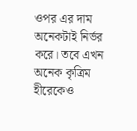ওপর এর দাম অনেকটাই নির্ভর করে। তবে এখন অনেক কৃত্রিম হীরেকেও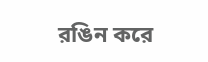রঙিন করে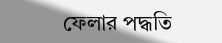ফেলার পদ্ধতি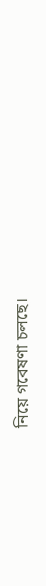নিয়ে গবেষণা চলছে।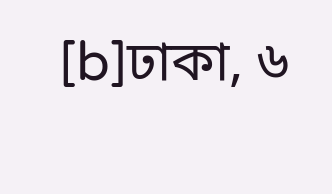[b]ঢাকা, ৬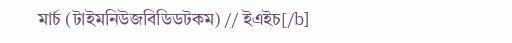মার্চ (টাইমনিউজবিডিডটকম) // ইএইচ[/b]